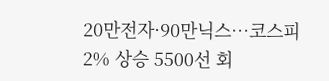20만전자·90만닉스…코스피 2% 상승 5500선 회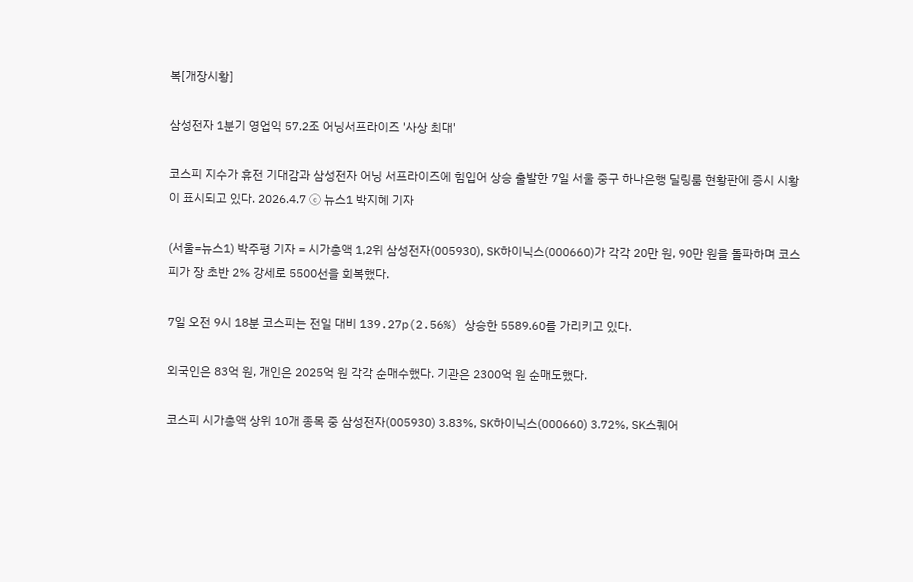복[개장시황]

삼성전자 1분기 영업익 57.2조 어닝서프라이즈 '사상 최대'

코스피 지수가 휴전 기대감과 삼성전자 어닝 서프라이즈에 힘입어 상승 출발한 7일 서울 중구 하나은행 딜링룸 현황판에 증시 시황이 표시되고 있다. 2026.4.7 ⓒ 뉴스1 박지혜 기자

(서울=뉴스1) 박주평 기자 = 시가총액 1,2위 삼성전자(005930), SK하이닉스(000660)가 각각 20만 원, 90만 원을 돌파하며 코스피가 장 초반 2% 강세로 5500선을 회복했다.

7일 오전 9시 18분 코스피는 전일 대비 139.27p(2.56%) 상승한 5589.60를 가리키고 있다.

외국인은 83억 원, 개인은 2025억 원 각각 순매수했다. 기관은 2300억 원 순매도했다.

코스피 시가총액 상위 10개 종목 중 삼성전자(005930) 3.83%, SK하이닉스(000660) 3.72%, SK스퀘어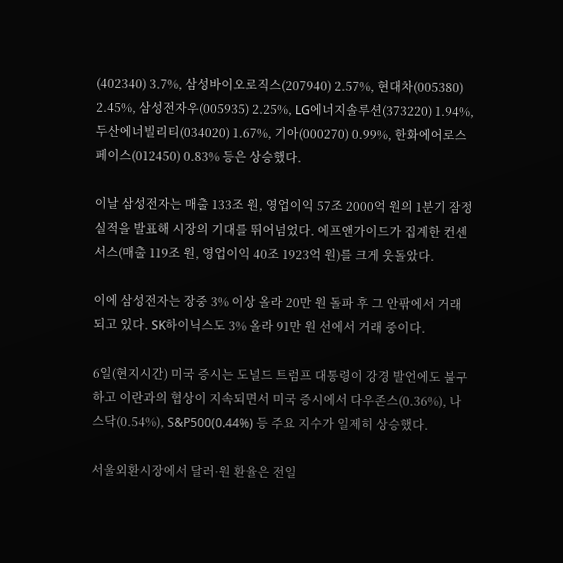(402340) 3.7%, 삼성바이오로직스(207940) 2.57%, 현대차(005380) 2.45%, 삼성전자우(005935) 2.25%, LG에너지솔루션(373220) 1.94%, 두산에너빌리티(034020) 1.67%, 기아(000270) 0.99%, 한화에어로스페이스(012450) 0.83% 등은 상승했다.

이날 삼성전자는 매출 133조 원, 영업이익 57조 2000억 원의 1분기 잠정실적을 발표해 시장의 기대를 뛰어넘었다. 에프앤가이드가 집계한 컨센서스(매출 119조 원, 영업이익 40조 1923억 원)를 크게 웃돌았다.

이에 삼성전자는 장중 3% 이상 올라 20만 원 돌파 후 그 안팎에서 거래되고 있다. SK하이닉스도 3% 올라 91만 원 선에서 거래 중이다.

6일(현지시간) 미국 증시는 도널드 트럼프 대통령이 강경 발언에도 불구하고 이란과의 협상이 지속되면서 미국 증시에서 다우존스(0.36%), 나스닥(0.54%), S&P500(0.44%) 등 주요 지수가 일제히 상승했다.

서울외환시장에서 달러·원 환율은 전일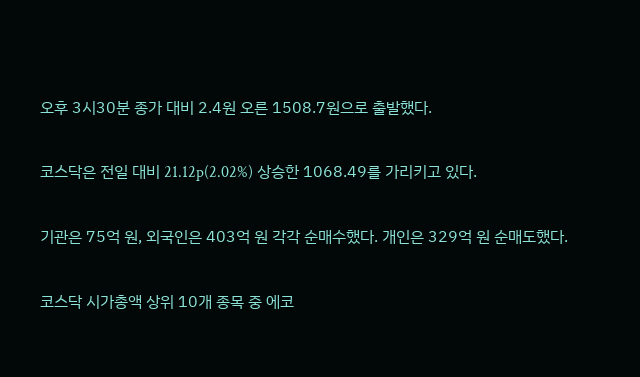오후 3시30분 종가 대비 2.4원 오른 1508.7원으로 출발했다.

코스닥은 전일 대비 21.12p(2.02%) 상승한 1068.49를 가리키고 있다.

기관은 75억 원, 외국인은 403억 원 각각 순매수했다. 개인은 329억 원 순매도했다.

코스닥 시가총액 상위 10개 종목 중 에코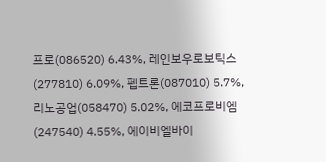프로(086520) 6.43%, 레인보우로보틱스(277810) 6.09%, 펩트론(087010) 5.7%, 리노공업(058470) 5.02%, 에코프로비엠(247540) 4.55%, 에이비엘바이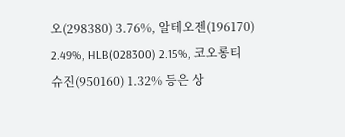오(298380) 3.76%, 알테오젠(196170) 2.49%, HLB(028300) 2.15%, 코오롱티슈진(950160) 1.32% 등은 상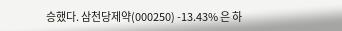승했다. 삼천당제약(000250) -13.43% 은 하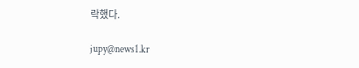락했다.

jupy@news1.kr